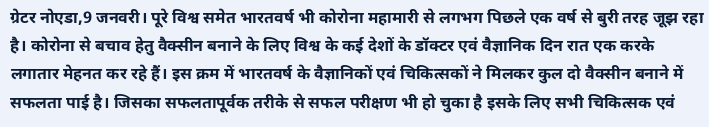ग्रेटर नोएडा,9 जनवरी। पूरे विश्व समेत भारतवर्ष भी कोरोना महामारी से लगभग पिछले एक वर्ष से बुरी तरह जूझ रहा है। कोरोना से बचाव हेतु वैक्सीन बनाने के लिए विश्व के कई देशों के डॉक्टर एवं वैज्ञानिक दिन रात एक करके लगातार मेहनत कर रहे हैं। इस क्रम में भारतवर्ष के वैज्ञानिकों एवं चिकित्सकों ने मिलकर कुल दो वैक्सीन बनाने में सफलता पाई है। जिसका सफलतापूर्वक तरीके से सफल परीक्षण भी हो चुका है इसके लिए सभी चिकित्सक एवं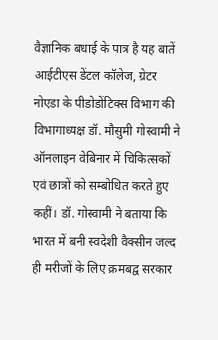वैज्ञानिक बधाई के पात्र है यह बातें आईटीएस डेंटल कॉलेज, ग्रेटर नोएडा के पीडोडोंटिक्स विभाग की विभागाध्यक्ष डॉ. मौसुमी गोस्वामी ने ऑनलाइन वेबिनार में चिकित्सकों एवं छात्रों को सम्बोधित करते हुए कहीं। डॉ. गोस्वामी ने बताया कि भारत में बनी स्वदेशी वैक्सीन जल्द ही मरीजों के लिए क्रमबद्व सरकार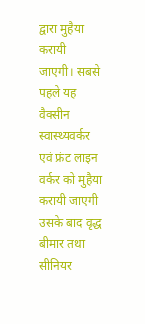द्वारा मुहैया करायी जाएगी। सबसे पहले यह वैक्सीन स्वास्थ्यवर्कर एवं फ्रंट लाइन वर्कर को मुहैया करायी जाएगी उसके बाद वृद्ध बीमार तथा सीनियर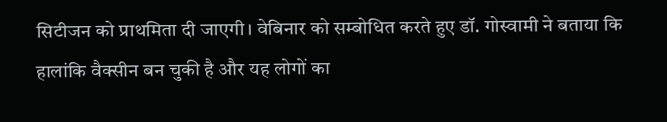सिटीजन को प्राथमिता दी जाएगी। वेबिनार को सम्बोधित करते हुए डॉ. गोस्वामी ने बताया कि हालांकि वैक्सीन बन चुकी है और यह लोगों का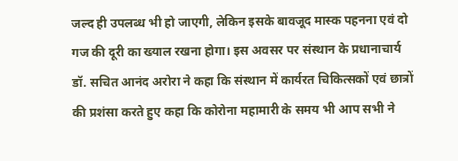जल्द ही उपलब्ध भी हो जाएगी, लेकिन इसके बावजूद मास्क पहनना एवं दो गज की दूरी का ख्याल रखना होगा। इस अवसर पर संस्थान के प्रधानाचार्य डॉ. सचित आनंद अरोरा ने कहा कि संस्थान में कार्यरत चिकित्सकों एवं छात्रों की प्रशंसा करते हुए कहा कि कोरोना महामारी के समय भी आप सभी ने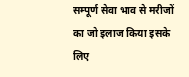सम्पूर्ण सेवा भाव से मरीजों का जो इलाज किया इसके लिए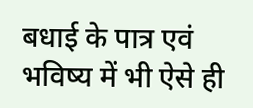बधाई के पात्र एवं भविष्य में भी ऐसे ही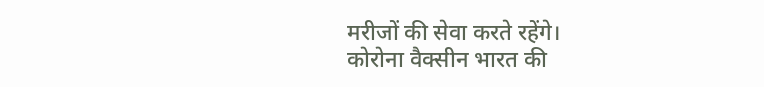मरीजों की सेवा करते रहेंगे।
कोरोना वैक्सीन भारत की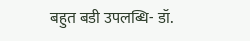बहुत बडी उपलब्धि- डॉ.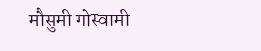मौसुमी गोस्वामी